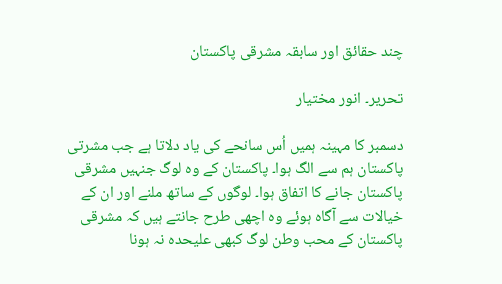چند حقائق اور سابقہ مشرقی پاکستان

تحریر۔ انور مختیار

دسمبر کا مہینہ ہمیں اُس سانحے کی یاد دلاتا ہے جب مشرتی پاکستان ہم سے الگ ہوا۔ پاکستان کے وہ لوگ جنہیں مشرقی پاکستان جانے کا اتفاق ہوا۔ لوگوں کے ساتھ ملنے اور ان کے خیالات سے آگاہ ہوئے وہ اچھی طرح جانتے ہیں کہ مشرقی پاکستان کے محب وطن لوگ کبھی علیحدہ نہ ہونا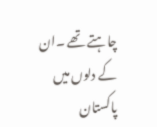چاہتے تھے ۔ان کے دلوں میں پاکستان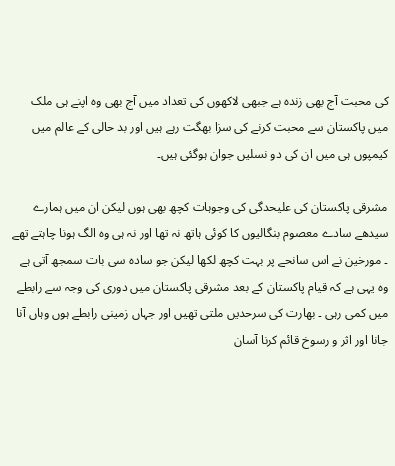کی محبت آج بھی زندہ ہے جبھی لاکھوں کی تعداد میں آج بھی وہ اپنے ہی ملک میں پاکستان سے محبت کرنے کی سزا بھگت رہے ہیں اور بد حالی کے عالم میں کیمپوں ہی میں ان کی دو نسلیں جوان ہوگئی ہیں۔

مشرقی پاکستان کی علیحدگی کی وجوہات کچھ بھی ہوں لیکن ان میں ہمارے سیدھے سادے معصوم بنگالیوں کا کوئی ہاتھ نہ تھا اور نہ ہی وہ الگ ہونا چاہتے تھے ۔ مورخین نے اس سانحے پر بہت کچھ لکھا لیکن جو سادہ سی بات سمجھ آتی ہے وہ یہی ہے کہ قیام پاکستان کے بعد مشرقی پاکستان میں دوری کی وجہ سے رابطے میں کمی رہی ۔ بھارت کی سرحدیں ملتی تھیں اور جہاں زمینی رابطے ہوں وہاں آنا جانا اور اثر و رسوخ قائم کرنا آسان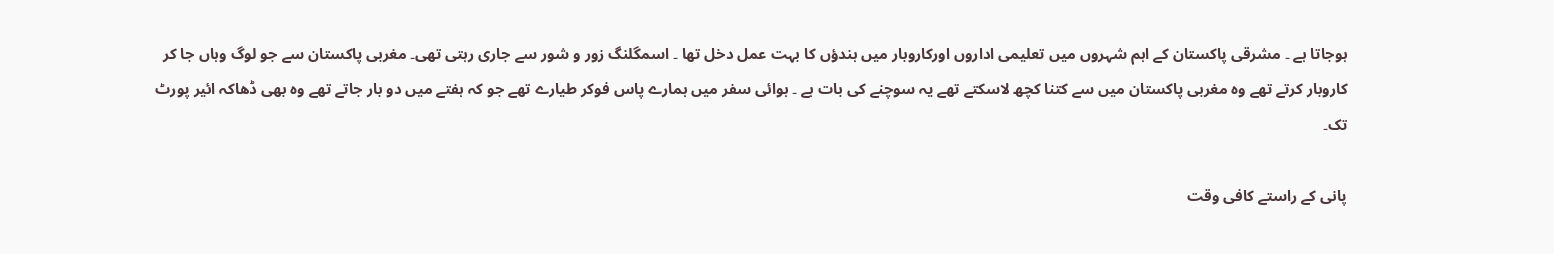ہوجاتا ہے ۔ مشرقی پاکستان کے اہم شہروں میں تعلیمی اداروں اورکاروبار میں ہندؤں کا بہت عمل دخل تھا ۔ اسمگلنگ زور و شور سے جاری رہتی تھی۔ مغربی پاکستان سے جو لوگ وہاں جا کر کاروبار کرتے تھے وہ مغربی پاکستان میں سے کتنا کچھ لاسکتے تھے یہ سوچنے کی بات ہے ۔ ہوائی سفر میں ہمارے پاس فوکر طیارے تھے جو کہ ہفتے میں دو بار جاتے تھے وہ بھی ڈھاکہ ائیر پورٹ تک۔

پانی کے راستے کافی وقت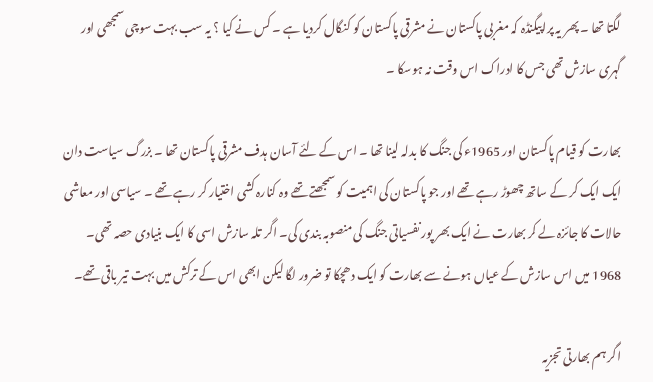لگتا تھا ۔ پھر یہ پراپیگنڈہ کہ مغربی پاکستان نے مشرقی پاکستان کو کنگال کردیا ہے ۔ کس نے کیا ؟ یہ سب بہت سوچی سمجھی اور گہری سازش تھی جس کا ادراک اس وقت نہ ہوسکا ۔

بھارت کو قیام پاکستان اور 1965ء کی جنگ کا بدلہ لینا تھا ۔ اس کے لئے آسان ہدف مشرقی پاکستان تھا ۔ بزرگ سیاست دان ایک ایک کر کے ساتھ چھوڑ رہے تھے اور جو پاکستان کی اہمیت کو سمجھتے تھے وہ کنارہ کشی اختیار کر رہے تھے ۔ سیاسی اور معاشی حالات کا جائزہ لے کر بھارت نے ایک بھر پور نفسیاتی جنگ کی منصوبہ بندی کی۔ اگر تلہ سازش اسی کا ایک بنیادی حصہ تھی۔ 1968 میں اس سازش کے عیاں ہونے سے بھارت کو ایک دھچکا تو ضرور لگا لیکن ابھی اس کے ترکش میں بہت تیر باقی تھے۔

اگر ہم بھارتی تجزیہ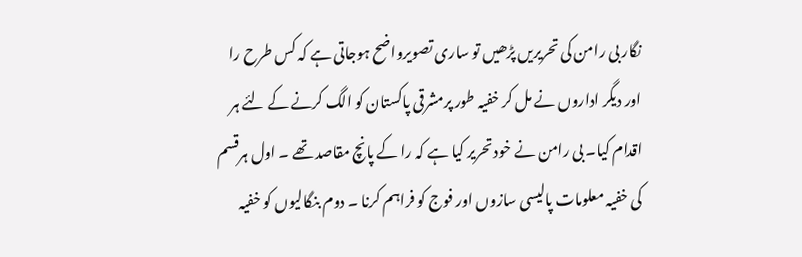نگار بی رامن کی تحریریں پڑھیں تو ساری تصویرواضح ہوجاتی ہے کہ کس طرح را اور دیگر اداروں نے مل کر خفیہ طور پرمشرقی پاکستان کو الگ کرنے کے لئے ہر اقدام کیا۔ بی رامن نے خود تحریر کیا ہے کہ را کے پانچ مقاصد تھے ۔ اول ہرقسم کی خفیہ معلومات پالیسی سازوں اور فوج کو فراہم کرنا ۔ دوم بنگالیوں کو خفیہ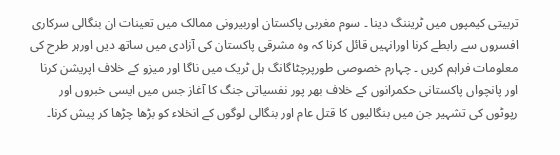تربیتی کیمپوں میں ٹریننگ دینا ۔ سوم مغربی پاکستان اوربیرونی ممالک میں تعینات ان بنگالی سرکاری افسروں سے رابطے کرنا اورانہیں قائل کرنا کہ وہ مشرقی پاکستان کی آزادی میں ساتھ دیں اورہر طرح کی معلومات فراہم کریں ۔ چہارم خصوصی طورپرچٹاگانگ ہل ٹریک میں ناگا اور میزو کے خلاف اپریشن کرنا اور پانچواں پاکستانی حکمرانوں کے خلاف بھر پور نفسیاتی جنگ کا آغاز جس میں ایسی خبروں اور رپوٹوں کی تشہیر جن میں بنگالیوں کا قتل عام اور بنگالی لوگوں کے انخلاء کو بڑھا چڑھا کر پیش کرنا۔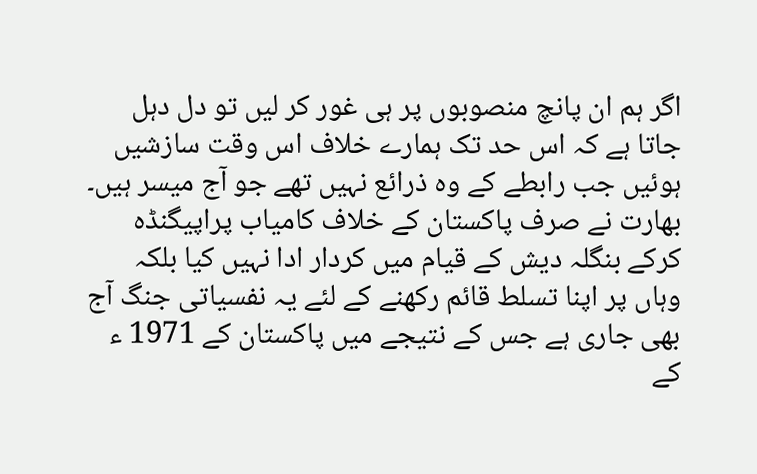اگر ہم ان پانچ منصوبوں پر ہی غور کر لیں تو دل دہل جاتا ہے کہ اس حد تک ہمارے خلاف اس وقت سازشیں ہوئیں جب رابطے کے وہ ذرائع نہیں تھے جو آج میسر ہیں۔ بھارت نے صرف پاکستان کے خلاف کامیاب پراپیگنڈہ کرکے بنگلہ دیش کے قیام میں کردار ادا نہیں کیا بلکہ وہاں پر اپنا تسلط قائم رکھنے کے لئے یہ نفسیاتی جنگ آج بھی جاری ہے جس کے نتیجے میں پاکستان کے 1971 ء کے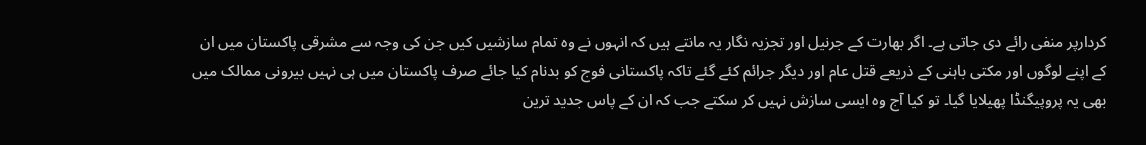کردارپر منفی رائے دی جاتی ہے۔ اگر بھارت کے جرنیل اور تجزیہ نگار یہ مانتے ہیں کہ انہوں نے وہ تمام سازشیں کیں جن کی وجہ سے مشرقی پاکستان میں ان کے اپنے لوگوں اور مکتی باہنی کے ذریعے قتل عام اور دیگر جرائم کئے گئے تاکہ پاکستانی فوج کو بدنام کیا جائے صرف پاکستان میں ہی نہیں بیرونی ممالک میں بھی یہ پروپیگنڈا پھیلایا گیا۔ تو کیا آج وہ ایسی سازش نہیں کر سکتے جب کہ ان کے پاس جدید ترین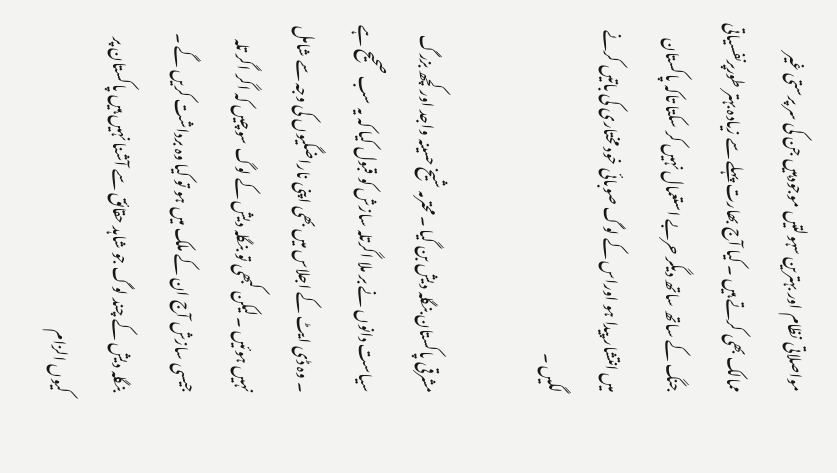مواصلاتی نظام اور بہترین سہولتیں موجودہیں جن کی سر پرستی غیر ممالک بھی کرتے ہیں ۔ کیا آج بھارت پہلے سے زیادہ بہتر طورپرنفسیاتی جنگ کے ساتھ ساتھ دیگر حربے استعمال نہیں کر سکتا تاکہ پاکستان میں انتشار پیدا ہو اوراس کے لوگ صوبائی خود مختاری کی باتیں کرنے لگیں ۔

مشرقی پاکستان بنگلہ دیش بن گیا ۔ محترمہ شیخ حسینہ واجد اور کچھ بزرگ سیاست دانوں نے بر ملا اگرتلہ سازش کو قبول کیا کہ یہ سب صحیح ہے ۔ وہ ڈی ایٹ کے اجلاس میں بھی اپنی ناراضگیوں کی وجہ سے شامل نہیں ہوئیں ۔ لیکن کبھی تو بنگلہ دیش کے لوگ سوچیں کہ اگر اگر تلہ جیسی سازش آج ان کے ملک میں ہو تو کیا وہ برداشت کریں گے ۔ بنگلہ دیش کے چند لوگ جو شاہد حقائق سے آشنا نہیں ہیں پاکستان پر کیوں الزام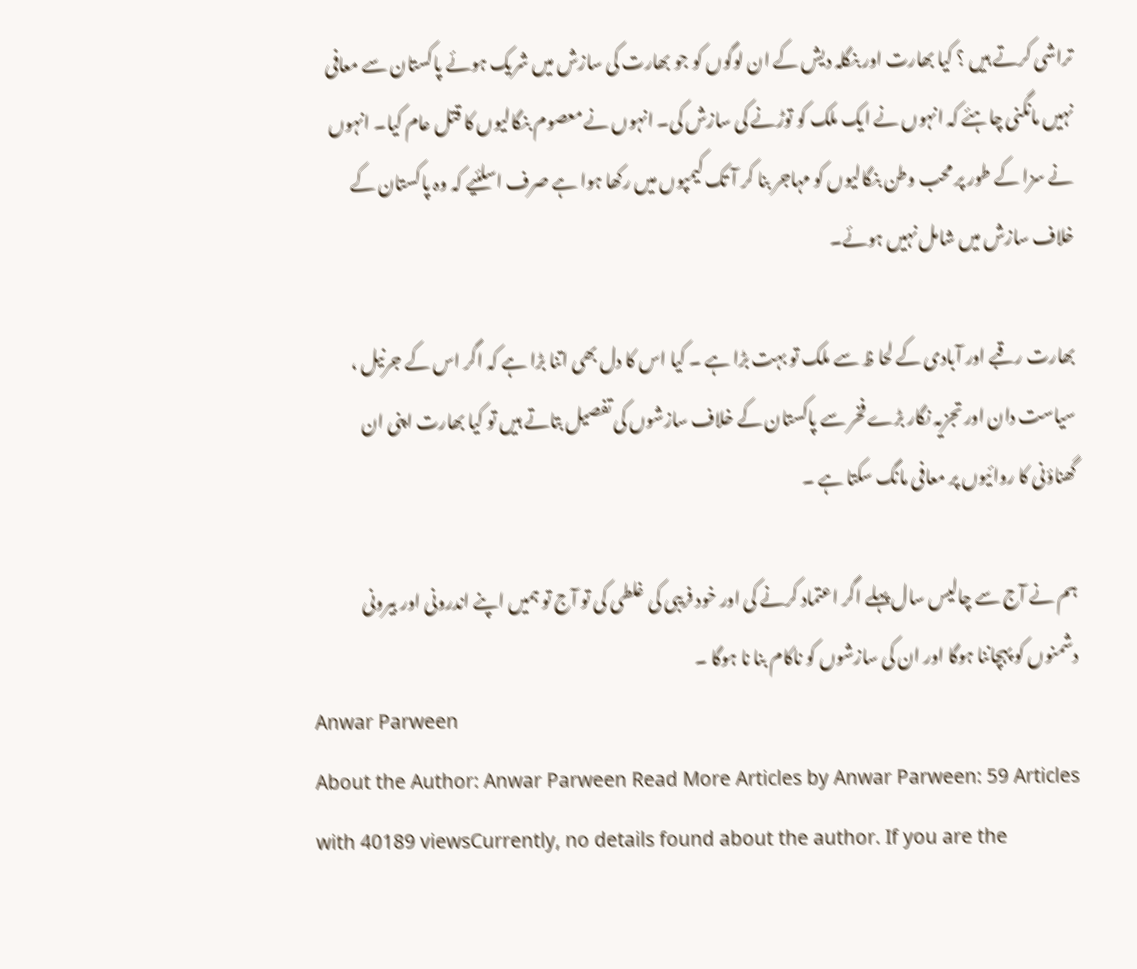تراشی کرتے ہیں ؟ کیا بھارت اور بنگلہ دیش کے ان لوگوں کو جو بھارت کی سازش میں شریک ہوئے پاکستان سے معافی نہیں مانگنی چاہئے کہ انہوں نے ایک ملک کو توڑنے کی سازش کی۔ انہوں نے معصوم بنگالیوں کا قتل عام کیا۔ انہوں نے سزا کے طور پر محب وطن بنگالیوں کو مہاجر بنا کر آ تک کیمپوں میں رکھا ہوا ہے صرف اسلئیے کہ وہ پاکستان کے خلاف سازش میں شامل نہیں ہوئے۔

بھارت رقبے اور آبادی کے لحا ظ سے ملک تو بہت بڑا ہے ۔ کیا اس کا دل بھی اتنا بڑا ہے کہ اگر اس کے جرنیل ، سیاست دان اور تجزیہ نگار بڑے فخر سے پاکستان کے خلاف سازشوں کی تفصیل بتاتے ہیں تو کیا بھارت اپنی ان گھناؤنی کا روائیوں پر معافی مانگ سکتا ہے ۔

ہم نے آج سے چالیس سال پہلے اگر اعتماد کرنے کی اور خود فریبی کی غلطی کی تو آج تو ہمیں اپنے اندرونی اور بیرونی دشمنوں کو پہچاننا ہوگا اور ان کی سازشوں کو ناکام بنا نا ہوگا ۔
Anwar Parween
About the Author: Anwar Parween Read More Articles by Anwar Parween: 59 Articles with 40189 viewsCurrently, no details found about the author. If you are the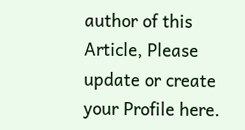author of this Article, Please update or create your Profile here.